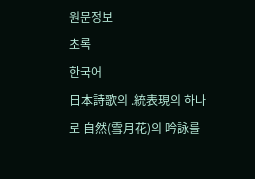원문정보
초록
한국어
日本詩歌의 .統表現의 하나로 自然(雪月花)의 吟詠를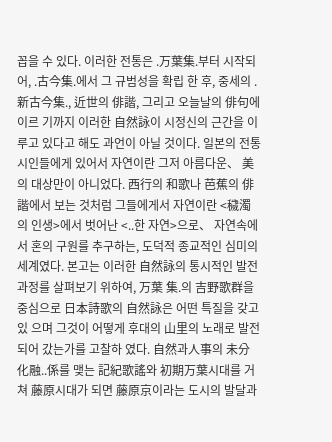꼽을 수 있다. 이러한 전통은 .万葉集.부터 시작되어, .古今集.에서 그 규범성을 확립 한 후, 중세의 .新古今集., 近世의 俳諧, 그리고 오늘날의 俳句에 이르 기까지 이러한 自然詠이 시정신의 근간을 이루고 있다고 해도 과언이 아닐 것이다. 일본의 전통시인들에게 있어서 자연이란 그저 아름다운、 美의 대상만이 아니었다. 西行의 和歌나 芭蕉의 俳諧에서 보는 것처럼 그들에게서 자연이란 <穢濁의 인생>에서 벗어난 <..한 자연>으로、 자연속에서 혼의 구원를 추구하는, 도덕적 종교적인 심미의 세계였다. 본고는 이러한 自然詠의 통시적인 발전과정를 살펴보기 위하여, 万葉 集.의 吉野歌群을 중심으로 日本詩歌의 自然詠은 어떤 특질을 갖고 있 으며 그것이 어떻게 후대의 山里의 노래로 발전되어 갔는가를 고찰하 였다. 自然과人事의 未分化融..係를 맺는 記紀歌謠와 初期万葉시대를 거쳐 藤原시대가 되면 藤原京이라는 도시의 발달과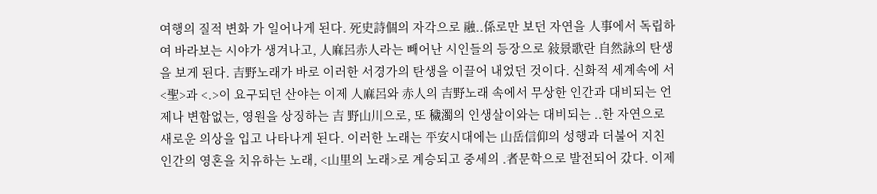여행의 질적 변화 가 일어나게 된다. 死史詩個의 자각으로 融..係로만 보던 자연을 人事에서 독립하여 바라보는 시야가 생겨나고, 人麻呂赤人라는 빼어난 시인들의 등장으로 敍景歌란 自然詠의 탄생을 보게 된다. 吉野노래가 바로 이러한 서경가의 탄생을 이끌어 내었던 것이다. 신화적 세계속에 서 <聖>과 <.>이 요구되던 산야는 이제 人麻呂와 赤人의 吉野노래 속에서 무상한 인간과 대비되는 언제나 변함없는, 영원을 상징하는 吉 野山川으로, 또 穢濁의 인생살이와는 대비되는 ..한 자연으로 새로운 의상을 입고 나타나게 된다. 이러한 노래는 平安시대에는 山岳信仰의 성행과 더불어 지친 인간의 영혼을 치유하는 노래, <山里의 노래>로 계승되고 중세의 .者문학으로 발전되어 갔다. 이제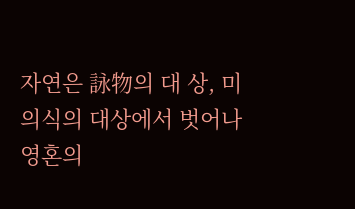자연은 詠物의 대 상, 미의식의 대상에서 벗어나 영혼의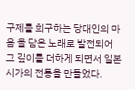구제를 희구하는 당대인의 마음 을 담은 노래로 발전되어 그 깊이를 더하게 되면서 일본시가의 전통을 만들었다.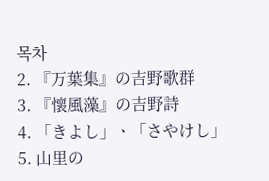목차
2. 『万葉集』の吉野歌群
3. 『懷風藻』の吉野詩
4. 「きよし」ㆍ「さやけし」
5. 山里の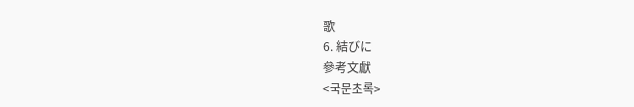歌
6. 結びに
參考文獻
<국문초록>